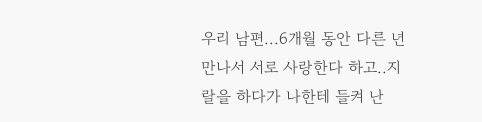우리 남편...6개월 동안 다른 년 만나서 서로 사랑한다 하고..지랄을 하다가 나한테 들켜 난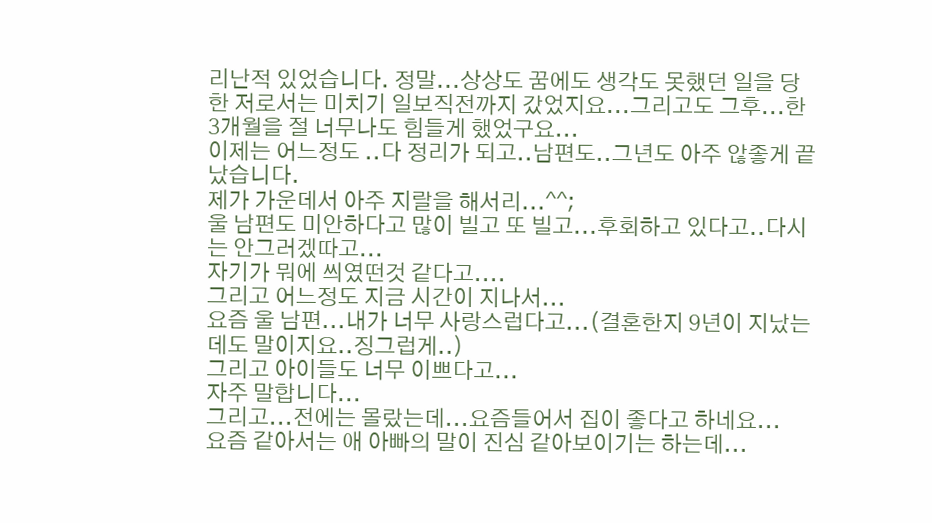리난적 있었습니다. 정말...상상도 꿈에도 생각도 못했던 일을 당한 저로서는 미치기 일보직전까지 갔었지요...그리고도 그후...한 3개월을 절 너무나도 힘들게 했었구요...
이제는 어느정도 ..다 정리가 되고..남편도..그년도 아주 않좋게 끝났습니다.
제가 가운데서 아주 지랄을 해서리...^^;
울 남편도 미안하다고 많이 빌고 또 빌고...후회하고 있다고..다시는 안그러겠따고...
자기가 뭐에 씌였떤것 같다고....
그리고 어느정도 지금 시간이 지나서...
요즘 울 남편...내가 너무 사랑스럽다고...(결혼한지 9년이 지났는데도 말이지요..징그럽게..)
그리고 아이들도 너무 이쁘다고...
자주 말합니다...
그리고...전에는 몰랐는데...요즘들어서 집이 좋다고 하네요...
요즘 같아서는 애 아빠의 말이 진심 같아보이기는 하는데...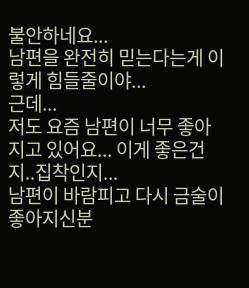불안하네요...
남편을 완전히 믿는다는게 이렇게 힘들줄이야...
근데...
저도 요즘 남편이 너무 좋아지고 있어요... 이게 좋은건지..집착인지...
남편이 바람피고 다시 금술이 좋아지신분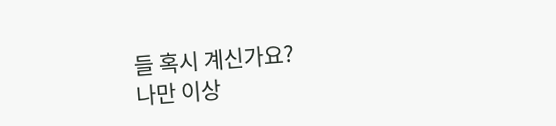들 혹시 계신가요?
나만 이상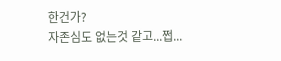한건가?
자존심도 없는것 같고...쩝...